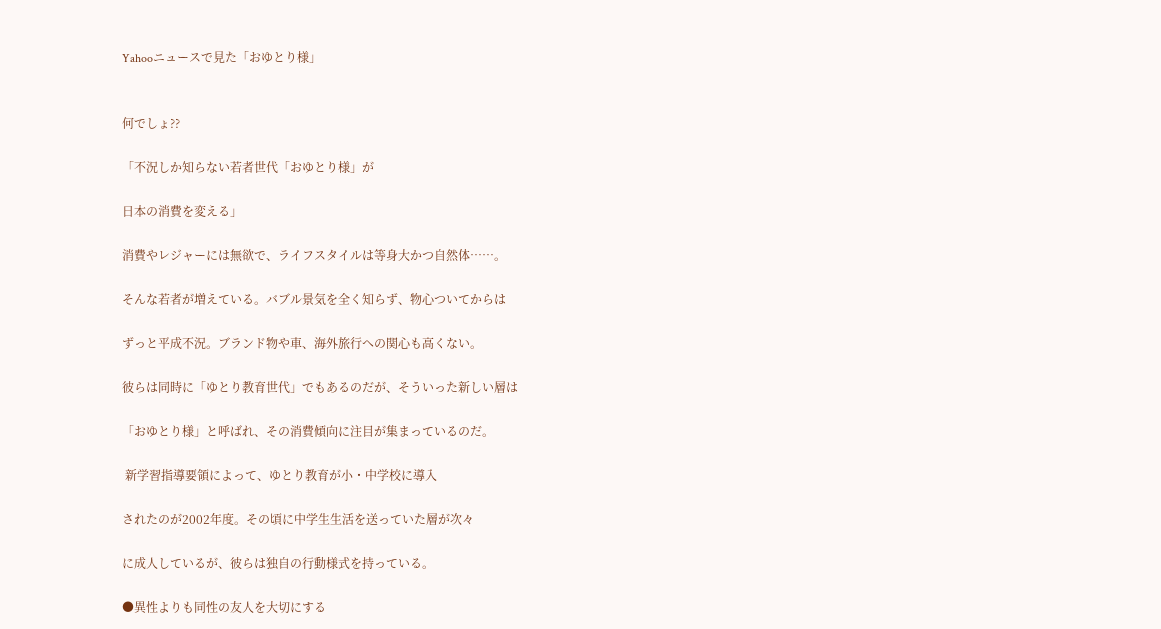Yahooニュースで見た「おゆとり様」


何でしょ??

「不況しか知らない若者世代「おゆとり様」が

日本の消費を変える」

消費やレジャーには無欲で、ライフスタイルは等身大かつ自然体……。

そんな若者が増えている。バブル景気を全く知らず、物心ついてからは

ずっと平成不況。ブランド物や車、海外旅行への関心も高くない。

彼らは同時に「ゆとり教育世代」でもあるのだが、そういった新しい層は

「おゆとり様」と呼ばれ、その消費傾向に注目が集まっているのだ。

 新学習指導要領によって、ゆとり教育が小・中学校に導入

されたのが2002年度。その頃に中学生生活を送っていた層が次々

に成人しているが、彼らは独自の行動様式を持っている。

●異性よりも同性の友人を大切にする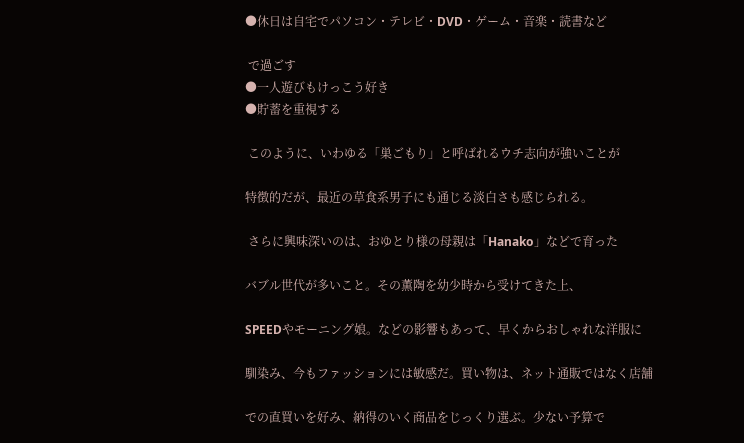●休日は自宅でパソコン・テレビ・DVD・ゲーム・音楽・読書など

 で過ごす
●一人遊びもけっこう好き
●貯蓄を重視する

 このように、いわゆる「巣ごもり」と呼ばれるウチ志向が強いことが

特徴的だが、最近の草食系男子にも通じる淡白さも感じられる。

 さらに興味深いのは、おゆとり様の母親は「Hanako」などで育った

バブル世代が多いこと。その薫陶を幼少時から受けてきた上、

SPEEDやモーニング娘。などの影響もあって、早くからおしゃれな洋服に

馴染み、今もファッションには敏感だ。買い物は、ネット通販ではなく店舗

での直買いを好み、納得のいく商品をじっくり選ぶ。少ない予算で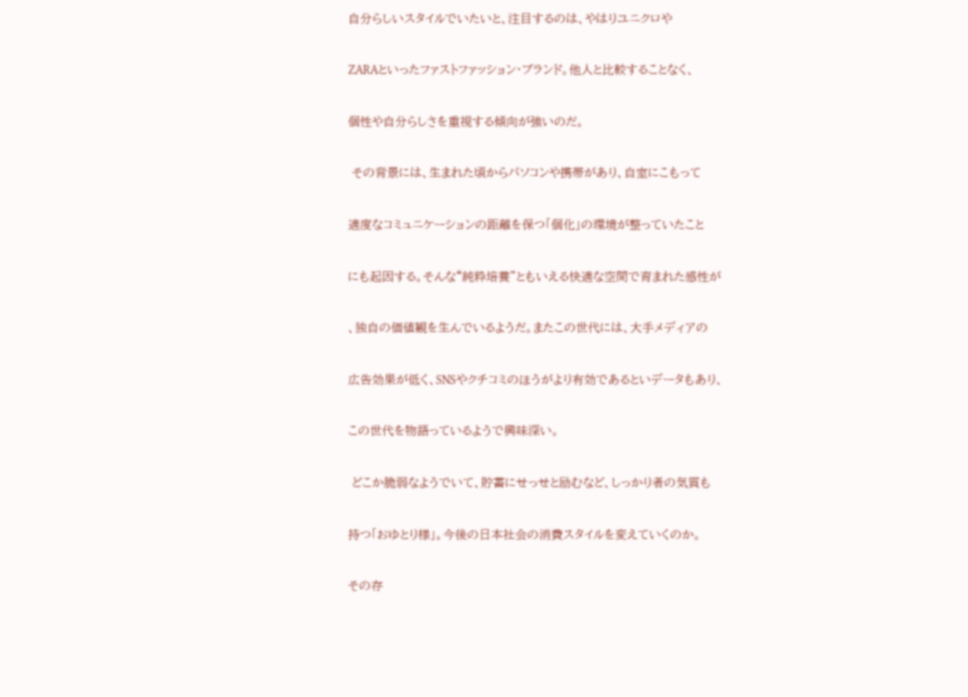自分らしいスタイルでいたいと、注目するのは、やはりユニクロや

ZARAといったファストファッション・ブランド。他人と比較することなく、

個性や自分らしさを重視する傾向が強いのだ。

 その背景には、生まれた頃からパソコンや携帯があり、自室にこもって

適度なコミュニケーションの距離を保つ「個化」の環境が整っていたこと

にも起因する。そんな“純粋培養”ともいえる快適な空間で育まれた感性が

、独自の価値観を生んでいるようだ。またこの世代には、大手メディアの

広告効果が低く、SNSやクチコミのほうがより有効であるといデータもあり、

この世代を物語っているようで興味深い。

 どこか脆弱なようでいて、貯蓄にせっせと励むなど、しっかり者の気質も

持つ「おゆとり様」。今後の日本社会の消費スタイルを変えていくのか。

その存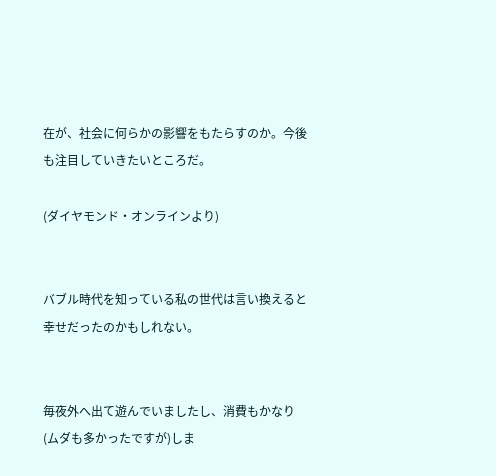在が、社会に何らかの影響をもたらすのか。今後も注目していきたいところだ。

(ダイヤモンド・オンラインより)


バブル時代を知っている私の世代は言い換えると幸せだったのかもしれない。


毎夜外へ出て遊んでいましたし、消費もかなり(ムダも多かったですが)しま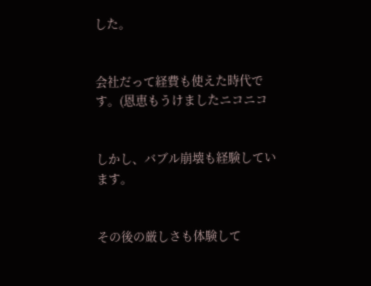した。


会社だって経費も使えた時代です。(恩恵もうけましたニコニコ


しかし、バブル崩壊も経験しています。


その後の厳しさも体験して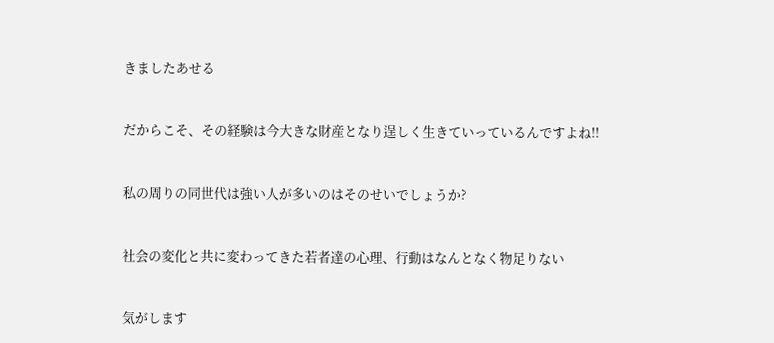きましたあせる


だからこそ、その経験は今大きな財産となり逞しく生きていっているんですよね!!


私の周りの同世代は強い人が多いのはそのせいでしょうか?


社会の変化と共に変わってきた若者達の心理、行動はなんとなく物足りない


気がします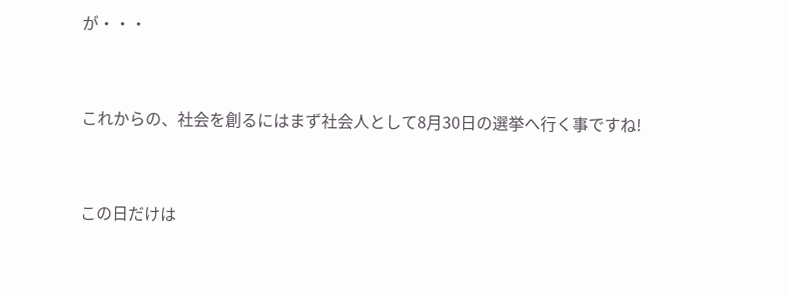が・・・


これからの、社会を創るにはまず社会人として8月30日の選挙へ行く事ですね!


この日だけは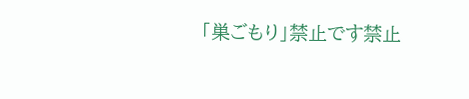「巣ごもり」禁止です禁止